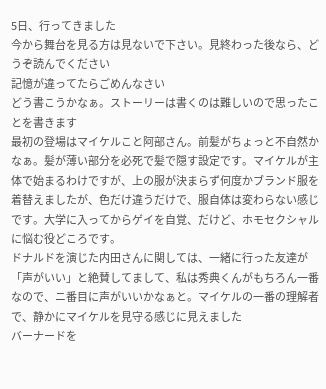5日、行ってきました
今から舞台を見る方は見ないで下さい。見終わった後なら、どうぞ読んでください
記憶が違ってたらごめんなさい
どう書こうかなぁ。ストーリーは書くのは難しいので思ったことを書きます
最初の登場はマイケルこと阿部さん。前髪がちょっと不自然かなぁ。髪が薄い部分を必死で髪で隠す設定です。マイケルが主体で始まるわけですが、上の服が決まらず何度かブランド服を着替えましたが、色だけ違うだけで、服自体は変わらない感じです。大学に入ってからゲイを自覚、だけど、ホモセクシャルに悩む役どころです。
ドナルドを演じた内田さんに関しては、一緒に行った友達が「声がいい」と絶賛してまして、私は秀典くんがもちろん一番なので、ニ番目に声がいいかなぁと。マイケルの一番の理解者で、静かにマイケルを見守る感じに見えました
バーナードを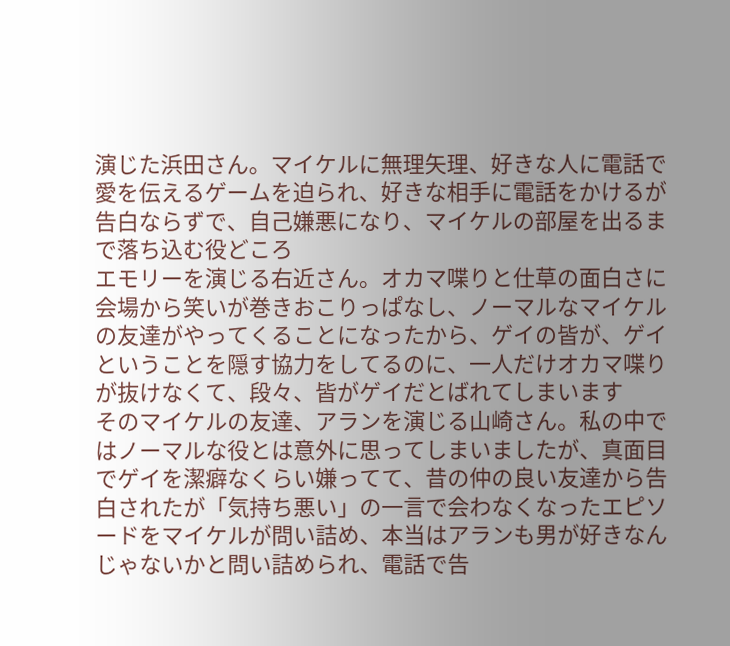演じた浜田さん。マイケルに無理矢理、好きな人に電話で愛を伝えるゲームを迫られ、好きな相手に電話をかけるが告白ならずで、自己嫌悪になり、マイケルの部屋を出るまで落ち込む役どころ
エモリーを演じる右近さん。オカマ喋りと仕草の面白さに会場から笑いが巻きおこりっぱなし、ノーマルなマイケルの友達がやってくることになったから、ゲイの皆が、ゲイということを隠す協力をしてるのに、一人だけオカマ喋りが抜けなくて、段々、皆がゲイだとばれてしまいます
そのマイケルの友達、アランを演じる山崎さん。私の中ではノーマルな役とは意外に思ってしまいましたが、真面目でゲイを潔癖なくらい嫌ってて、昔の仲の良い友達から告白されたが「気持ち悪い」の一言で会わなくなったエピソードをマイケルが問い詰め、本当はアランも男が好きなんじゃないかと問い詰められ、電話で告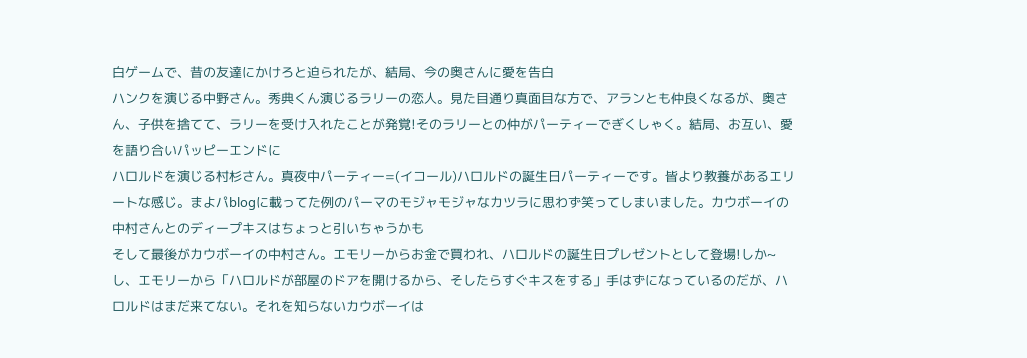白ゲームで、昔の友達にかけろと迫られたが、結局、今の奥さんに愛を告白
ハンクを演じる中野さん。秀典くん演じるラリーの恋人。見た目通り真面目な方で、アランとも仲良くなるが、奥さん、子供を捨てて、ラリーを受け入れたことが発覚!そのラリーとの仲がパーティーでぎくしゃく。結局、お互い、愛を語り合いパッピーエンドに
ハロルドを演じる村杉さん。真夜中パーティー=(イコール)ハロルドの誕生日パーティーです。皆より教養があるエリートな感じ。まよパblogに載ってた例のパーマのモジャモジャなカツラに思わず笑ってしまいました。カウボーイの中村さんとのディープキスはちょっと引いちゃうかも
そして最後がカウボーイの中村さん。エモリーからお金で買われ、ハロルドの誕生日プレゼントとして登場!しか~し、エモリーから「ハロルドが部屋のドアを開けるから、そしたらすぐキスをする」手はずになっているのだが、ハロルドはまだ来てない。それを知らないカウボーイは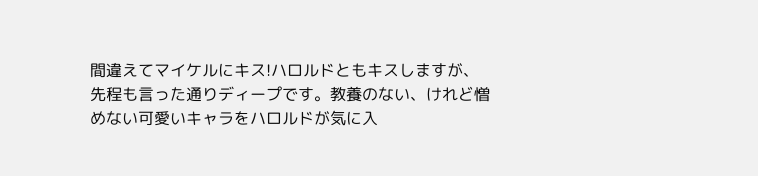間違えてマイケルにキス!ハロルドともキスしますが、先程も言った通りディープです。教養のない、けれど憎めない可愛いキャラをハロルドが気に入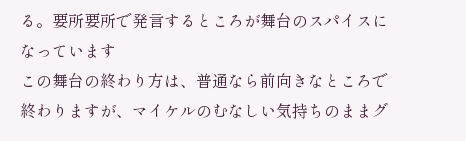る。要所要所で発言するところが舞台のスパイスになっています
この舞台の終わり方は、普通なら前向きなところで終わりますが、マイケルのむなしい気持ちのままグ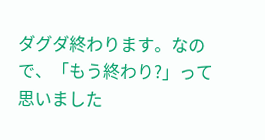ダグダ終わります。なので、「もう終わり?」って思いました